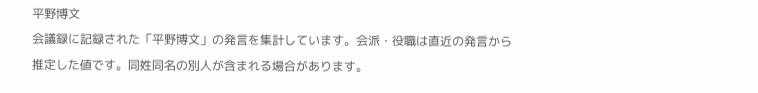平野博文
会議録に記録された「平野博文」の発言を集計しています。会派・役職は直近の発言から推定した値です。同姓同名の別人が含まれる場合があります。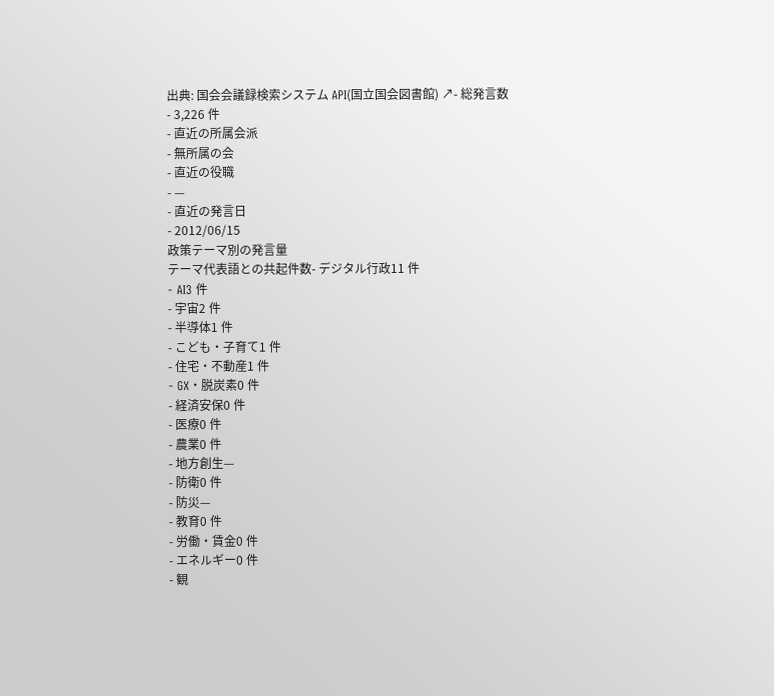出典: 国会会議録検索システム API(国立国会図書館) ↗- 総発言数
- 3,226 件
- 直近の所属会派
- 無所属の会
- 直近の役職
- —
- 直近の発言日
- 2012/06/15
政策テーマ別の発言量
テーマ代表語との共起件数- デジタル行政11 件
- AI3 件
- 宇宙2 件
- 半導体1 件
- こども・子育て1 件
- 住宅・不動産1 件
- GX・脱炭素0 件
- 経済安保0 件
- 医療0 件
- 農業0 件
- 地方創生—
- 防衛0 件
- 防災—
- 教育0 件
- 労働・賃金0 件
- エネルギー0 件
- 観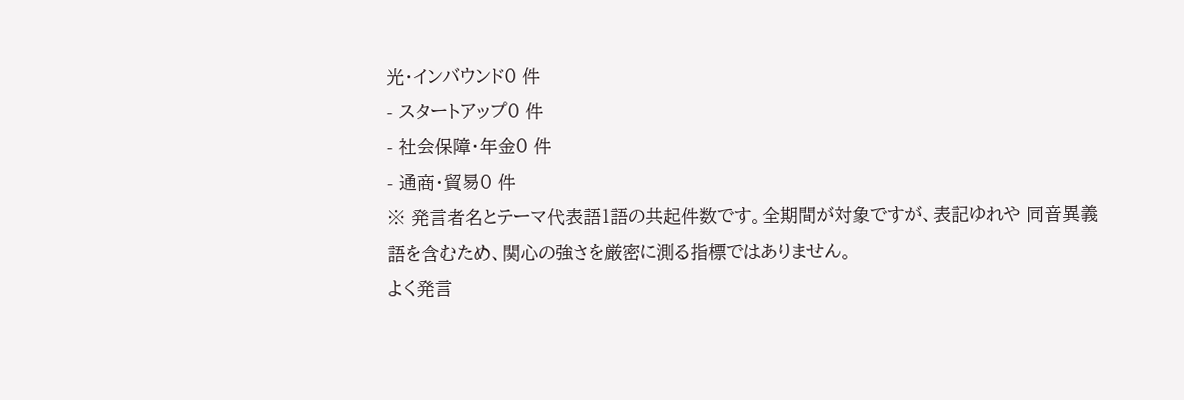光・インバウンド0 件
- スタートアップ0 件
- 社会保障・年金0 件
- 通商・貿易0 件
※ 発言者名とテーマ代表語1語の共起件数です。全期間が対象ですが、表記ゆれや 同音異義語を含むため、関心の強さを厳密に測る指標ではありません。
よく発言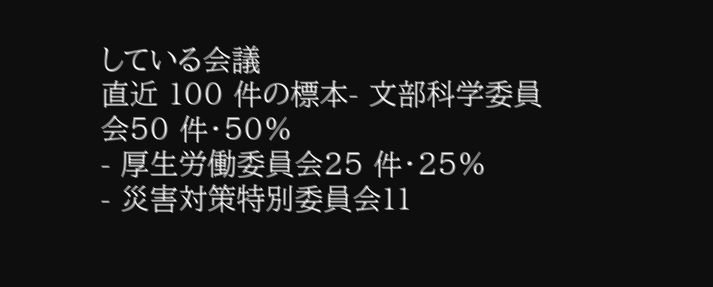している会議
直近 100 件の標本- 文部科学委員会50 件・50%
- 厚生労働委員会25 件・25%
- 災害対策特別委員会11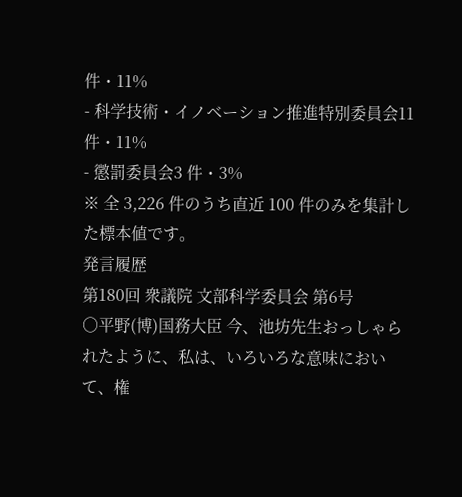件・11%
- 科学技術・イノベーション推進特別委員会11 件・11%
- 懲罰委員会3 件・3%
※ 全 3,226 件のうち直近 100 件のみを集計した標本値です。
発言履歴
第180回 衆議院 文部科学委員会 第6号
○平野(博)国務大臣 今、池坊先生おっしゃられたように、私は、いろいろな意味において、権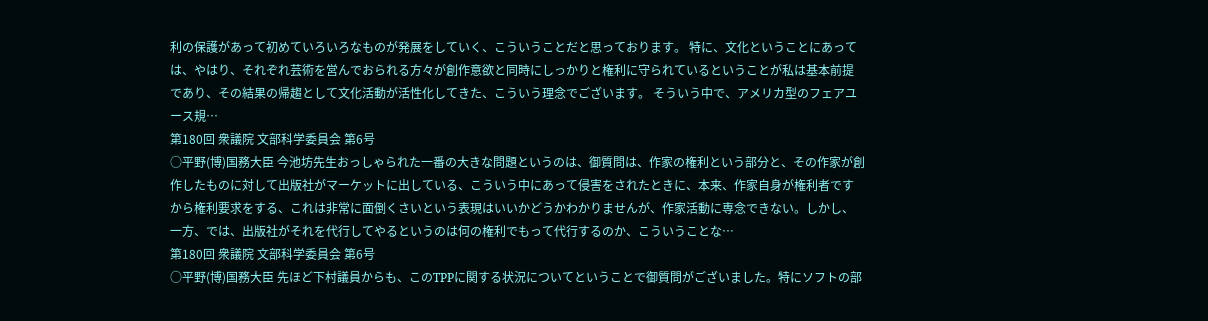利の保護があって初めていろいろなものが発展をしていく、こういうことだと思っております。 特に、文化ということにあっては、やはり、それぞれ芸術を営んでおられる方々が創作意欲と同時にしっかりと権利に守られているということが私は基本前提であり、その結果の帰趨として文化活動が活性化してきた、こういう理念でございます。 そういう中で、アメリカ型のフェアユース規…
第180回 衆議院 文部科学委員会 第6号
○平野(博)国務大臣 今池坊先生おっしゃられた一番の大きな問題というのは、御質問は、作家の権利という部分と、その作家が創作したものに対して出版社がマーケットに出している、こういう中にあって侵害をされたときに、本来、作家自身が権利者ですから権利要求をする、これは非常に面倒くさいという表現はいいかどうかわかりませんが、作家活動に専念できない。しかし、一方、では、出版社がそれを代行してやるというのは何の権利でもって代行するのか、こういうことな…
第180回 衆議院 文部科学委員会 第6号
○平野(博)国務大臣 先ほど下村議員からも、このTPPに関する状況についてということで御質問がございました。特にソフトの部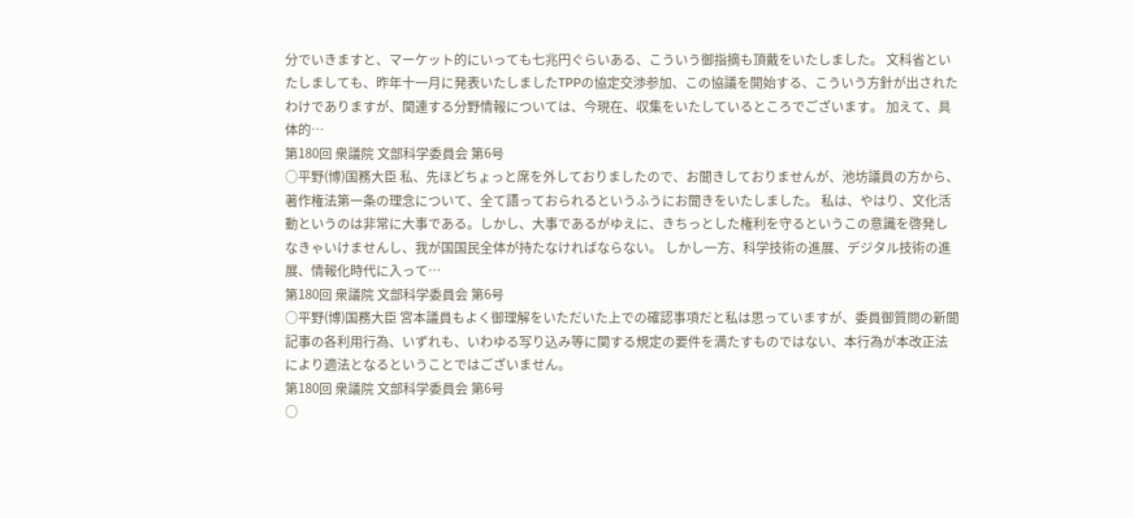分でいきますと、マーケット的にいっても七兆円ぐらいある、こういう御指摘も頂戴をいたしました。 文科省といたしましても、昨年十一月に発表いたしましたTPPの協定交渉参加、この協議を開始する、こういう方針が出されたわけでありますが、関連する分野情報については、今現在、収集をいたしているところでございます。 加えて、具体的…
第180回 衆議院 文部科学委員会 第6号
○平野(博)国務大臣 私、先ほどちょっと席を外しておりましたので、お聞きしておりませんが、池坊議員の方から、著作権法第一条の理念について、全て語っておられるというふうにお聞きをいたしました。 私は、やはり、文化活動というのは非常に大事である。しかし、大事であるがゆえに、きちっとした権利を守るというこの意識を啓発しなきゃいけませんし、我が国国民全体が持たなければならない。 しかし一方、科学技術の進展、デジタル技術の進展、情報化時代に入って…
第180回 衆議院 文部科学委員会 第6号
○平野(博)国務大臣 宮本議員もよく御理解をいただいた上での確認事項だと私は思っていますが、委員御質問の新聞記事の各利用行為、いずれも、いわゆる写り込み等に関する規定の要件を満たすものではない、本行為が本改正法により適法となるということではございません。
第180回 衆議院 文部科学委員会 第6号
○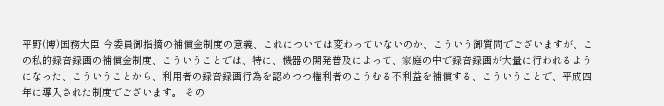平野(博)国務大臣 今委員御指摘の補償金制度の意義、これについては変わっていないのか、こういう御質問でございますが、この私的録音録画の補償金制度、こういうことでは、特に、機器の開発普及によって、家庭の中で録音録画が大量に行われるようになった、こういうことから、利用者の録音録画行為を認めつつ権利者のこうむる不利益を補償する、こういうことで、平成四年に導入された制度でございます。 その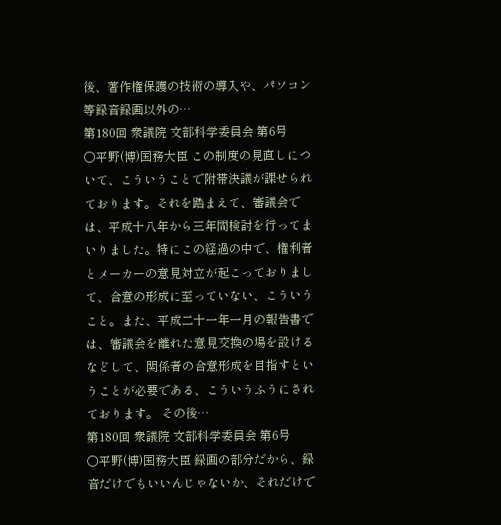後、著作権保護の技術の導入や、パソコン等録音録画以外の…
第180回 衆議院 文部科学委員会 第6号
○平野(博)国務大臣 この制度の見直しについて、こういうことで附帯決議が課せられております。それを踏まえて、審議会では、平成十八年から三年間検討を行ってまいりました。特にこの経過の中で、権利者とメーカーの意見対立が起こっておりまして、合意の形成に至っていない、こういうこと。また、平成二十一年一月の報告書では、審議会を離れた意見交換の場を設けるなどして、関係者の合意形成を目指すということが必要である、こういうふうにされております。 その後…
第180回 衆議院 文部科学委員会 第6号
○平野(博)国務大臣 録画の部分だから、録音だけでもいいんじゃないか、それだけで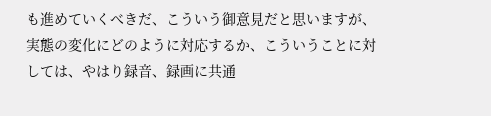も進めていくべきだ、こういう御意見だと思いますが、実態の変化にどのように対応するか、こういうことに対しては、やはり録音、録画に共通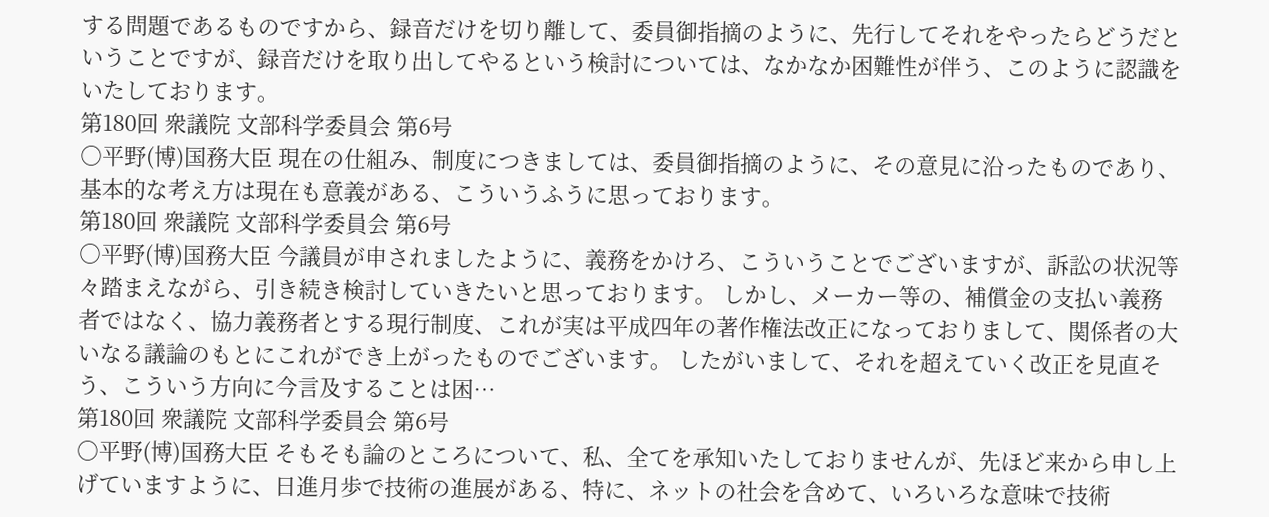する問題であるものですから、録音だけを切り離して、委員御指摘のように、先行してそれをやったらどうだということですが、録音だけを取り出してやるという検討については、なかなか困難性が伴う、このように認識をいたしております。
第180回 衆議院 文部科学委員会 第6号
○平野(博)国務大臣 現在の仕組み、制度につきましては、委員御指摘のように、その意見に沿ったものであり、基本的な考え方は現在も意義がある、こういうふうに思っております。
第180回 衆議院 文部科学委員会 第6号
○平野(博)国務大臣 今議員が申されましたように、義務をかけろ、こういうことでございますが、訴訟の状況等々踏まえながら、引き続き検討していきたいと思っております。 しかし、メーカー等の、補償金の支払い義務者ではなく、協力義務者とする現行制度、これが実は平成四年の著作権法改正になっておりまして、関係者の大いなる議論のもとにこれができ上がったものでございます。 したがいまして、それを超えていく改正を見直そう、こういう方向に今言及することは困…
第180回 衆議院 文部科学委員会 第6号
○平野(博)国務大臣 そもそも論のところについて、私、全てを承知いたしておりませんが、先ほど来から申し上げていますように、日進月歩で技術の進展がある、特に、ネットの社会を含めて、いろいろな意味で技術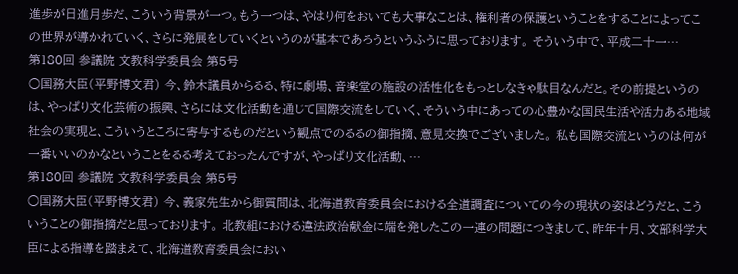進歩が日進月歩だ、こういう背景が一つ。もう一つは、やはり何をおいても大事なことは、権利者の保護ということをすることによってこの世界が導かれていく、さらに発展をしていくというのが基本であろうというふうに思っております。 そういう中で、平成二十一…
第180回 参議院 文教科学委員会 第5号
○国務大臣(平野博文君) 今、鈴木議員からるる、特に劇場、音楽堂の施設の活性化をもっとしなきゃ駄目なんだと。その前提というのは、やっぱり文化芸術の振興、さらには文化活動を通じて国際交流をしていく、そういう中にあっての心豊かな国民生活や活力ある地域社会の実現と、こういうところに寄与するものだという観点でのるるの御指摘、意見交換でございました。 私も国際交流というのは何が一番いいのかなということをるる考えておったんですが、やっぱり文化活動、…
第180回 参議院 文教科学委員会 第5号
○国務大臣(平野博文君) 今、義家先生から御質問は、北海道教育委員会における全道調査についての今の現状の姿はどうだと、こういうことの御指摘だと思っております。 北教組における違法政治献金に端を発したこの一連の問題につきまして、昨年十月、文部科学大臣による指導を踏まえて、北海道教育委員会におい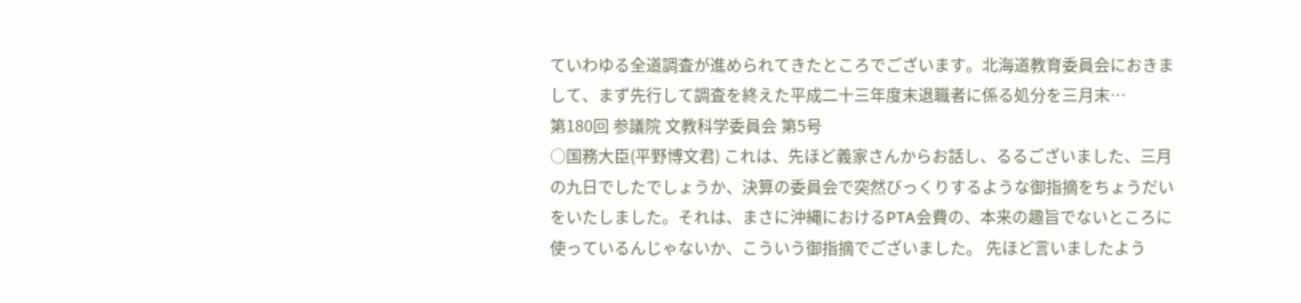ていわゆる全道調査が進められてきたところでございます。北海道教育委員会におきまして、まず先行して調査を終えた平成二十三年度末退職者に係る処分を三月末…
第180回 参議院 文教科学委員会 第5号
○国務大臣(平野博文君) これは、先ほど義家さんからお話し、るるございました、三月の九日でしたでしょうか、決算の委員会で突然びっくりするような御指摘をちょうだいをいたしました。それは、まさに沖縄におけるPTA会費の、本来の趣旨でないところに使っているんじゃないか、こういう御指摘でございました。 先ほど言いましたよう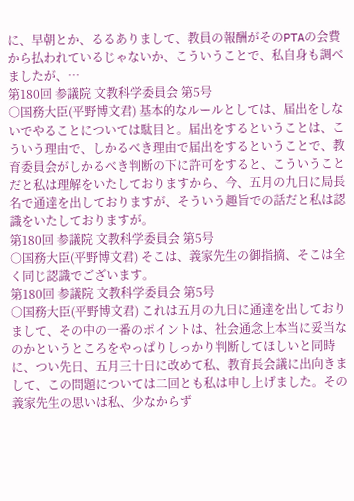に、早朝とか、るるありまして、教員の報酬がそのPTAの会費から払われているじゃないか、こういうことで、私自身も調べましたが、…
第180回 参議院 文教科学委員会 第5号
○国務大臣(平野博文君) 基本的なルールとしては、届出をしないでやることについては駄目と。届出をするということは、こういう理由で、しかるべき理由で届出をするということで、教育委員会がしかるべき判断の下に許可をすると、こういうことだと私は理解をいたしておりますから、今、五月の九日に局長名で通達を出しておりますが、そういう趣旨での話だと私は認識をいたしておりますが。
第180回 参議院 文教科学委員会 第5号
○国務大臣(平野博文君) そこは、義家先生の御指摘、そこは全く同じ認識でございます。
第180回 参議院 文教科学委員会 第5号
○国務大臣(平野博文君) これは五月の九日に通達を出しておりまして、その中の一番のポイントは、社会通念上本当に妥当なのかというところをやっぱりしっかり判断してほしいと同時に、つい先日、五月三十日に改めて私、教育長会議に出向きまして、この問題については二回とも私は申し上げました。その義家先生の思いは私、少なからず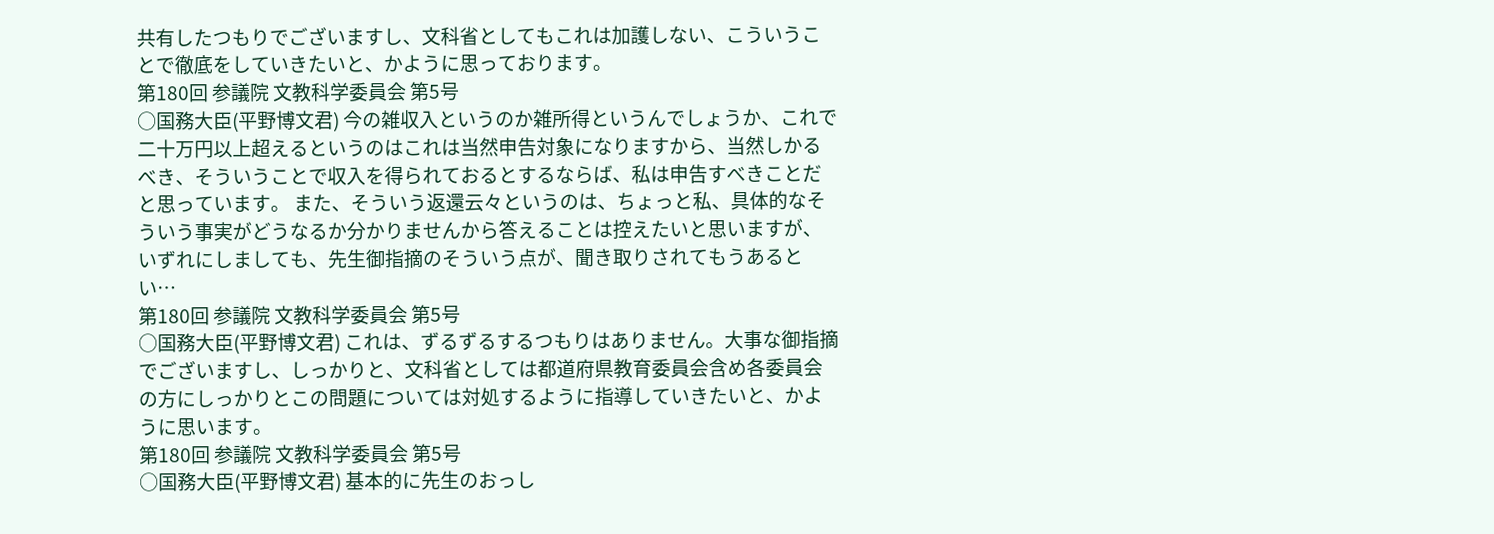共有したつもりでございますし、文科省としてもこれは加護しない、こういうことで徹底をしていきたいと、かように思っております。
第180回 参議院 文教科学委員会 第5号
○国務大臣(平野博文君) 今の雑収入というのか雑所得というんでしょうか、これで二十万円以上超えるというのはこれは当然申告対象になりますから、当然しかるべき、そういうことで収入を得られておるとするならば、私は申告すべきことだと思っています。 また、そういう返還云々というのは、ちょっと私、具体的なそういう事実がどうなるか分かりませんから答えることは控えたいと思いますが、いずれにしましても、先生御指摘のそういう点が、聞き取りされてもうあるとい…
第180回 参議院 文教科学委員会 第5号
○国務大臣(平野博文君) これは、ずるずるするつもりはありません。大事な御指摘でございますし、しっかりと、文科省としては都道府県教育委員会含め各委員会の方にしっかりとこの問題については対処するように指導していきたいと、かように思います。
第180回 参議院 文教科学委員会 第5号
○国務大臣(平野博文君) 基本的に先生のおっし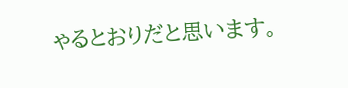ゃるとおりだと思います。